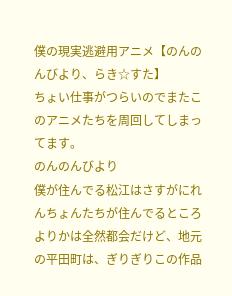僕の現実逃避用アニメ【のんのんびより、らき☆すた】
ちょい仕事がつらいのでまたこのアニメたちを周回してしまってます。
のんのんびより
僕が住んでる松江はさすがにれんちょんたちが住んでるところよりかは全然都会だけど、地元の平田町は、ぎりぎりこの作品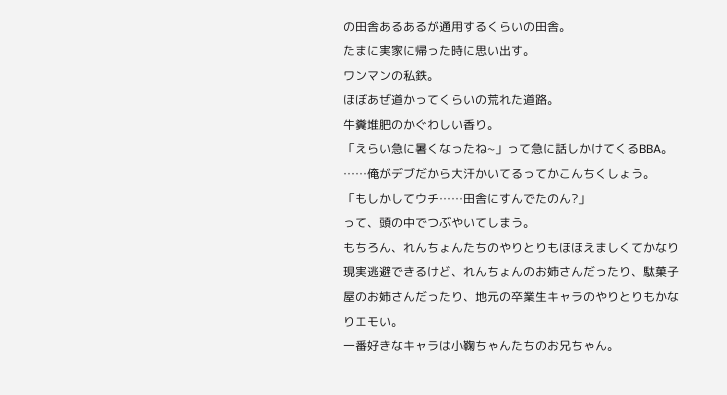の田舎あるあるが通用するくらいの田舎。
たまに実家に帰った時に思い出す。
ワンマンの私鉄。
ほぼあぜ道かってくらいの荒れた道路。
牛糞堆肥のかぐわしい香り。
「えらい急に暑くなったね~」って急に話しかけてくるBBA。
……俺がデブだから大汗かいてるってかこんちくしょう。
「もしかしてウチ……田舎にすんでたのん?」
って、頭の中でつぶやいてしまう。
もちろん、れんちょんたちのやりとりもほほえましくてかなり現実逃避できるけど、れんちょんのお姉さんだったり、駄菓子屋のお姉さんだったり、地元の卒業生キャラのやりとりもかなりエモい。
一番好きなキャラは小鞠ちゃんたちのお兄ちゃん。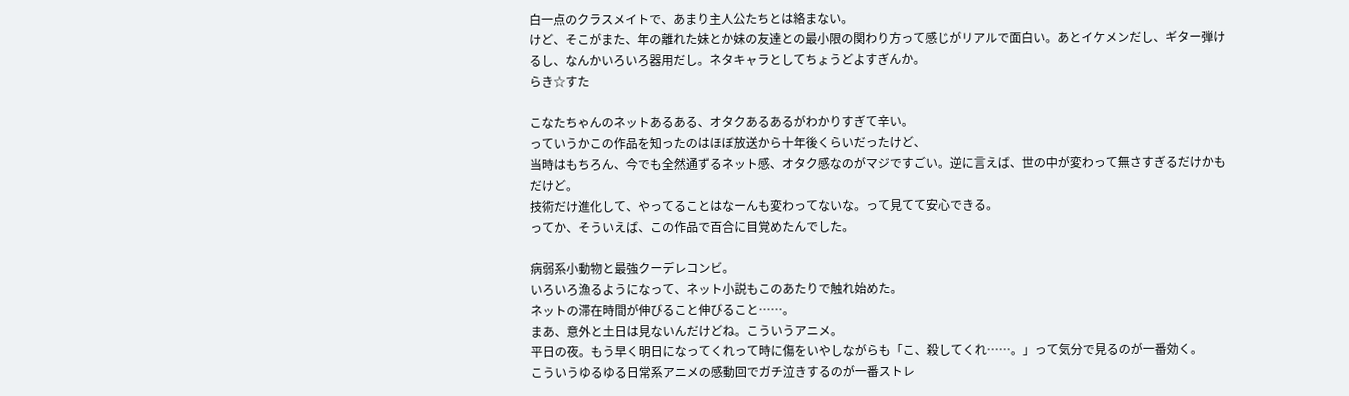白一点のクラスメイトで、あまり主人公たちとは絡まない。
けど、そこがまた、年の離れた妹とか妹の友達との最小限の関わり方って感じがリアルで面白い。あとイケメンだし、ギター弾けるし、なんかいろいろ器用だし。ネタキャラとしてちょうどよすぎんか。
らき☆すた

こなたちゃんのネットあるある、オタクあるあるがわかりすぎて辛い。
っていうかこの作品を知ったのはほぼ放送から十年後くらいだったけど、
当時はもちろん、今でも全然通ずるネット感、オタク感なのがマジですごい。逆に言えば、世の中が変わって無さすぎるだけかもだけど。
技術だけ進化して、やってることはなーんも変わってないな。って見てて安心できる。
ってか、そういえば、この作品で百合に目覚めたんでした。

病弱系小動物と最強クーデレコンビ。
いろいろ漁るようになって、ネット小説もこのあたりで触れ始めた。
ネットの滞在時間が伸びること伸びること……。
まあ、意外と土日は見ないんだけどね。こういうアニメ。
平日の夜。もう早く明日になってくれって時に傷をいやしながらも「こ、殺してくれ……。」って気分で見るのが一番効く。
こういうゆるゆる日常系アニメの感動回でガチ泣きするのが一番ストレ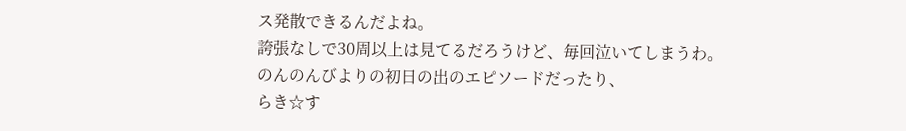ス発散できるんだよね。
誇張なしで30周以上は見てるだろうけど、毎回泣いてしまうわ。
のんのんびよりの初日の出のエピソードだったり、
らき☆す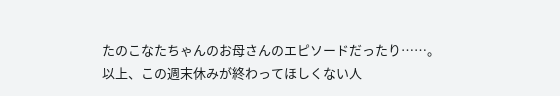たのこなたちゃんのお母さんのエピソードだったり……。
以上、この週末休みが終わってほしくない人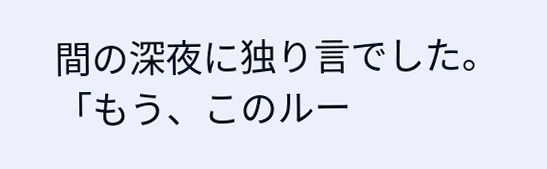間の深夜に独り言でした。
「もう、このルー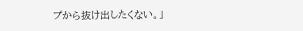プから抜け出したくない。」